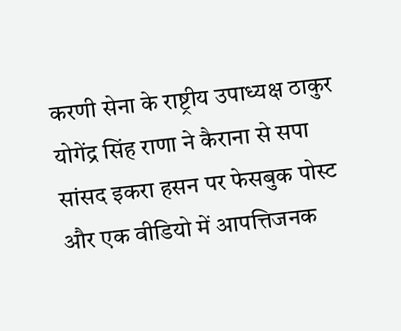करणी सेना के राष्ट्रीय उपाध्यक्ष ठाकुर योगेंद्र सिंह राणा ने कैराना से सपा सांसद इकरा हसन पर फेसबुक पोस्ट और एक वीडियो में आपत्तिजनक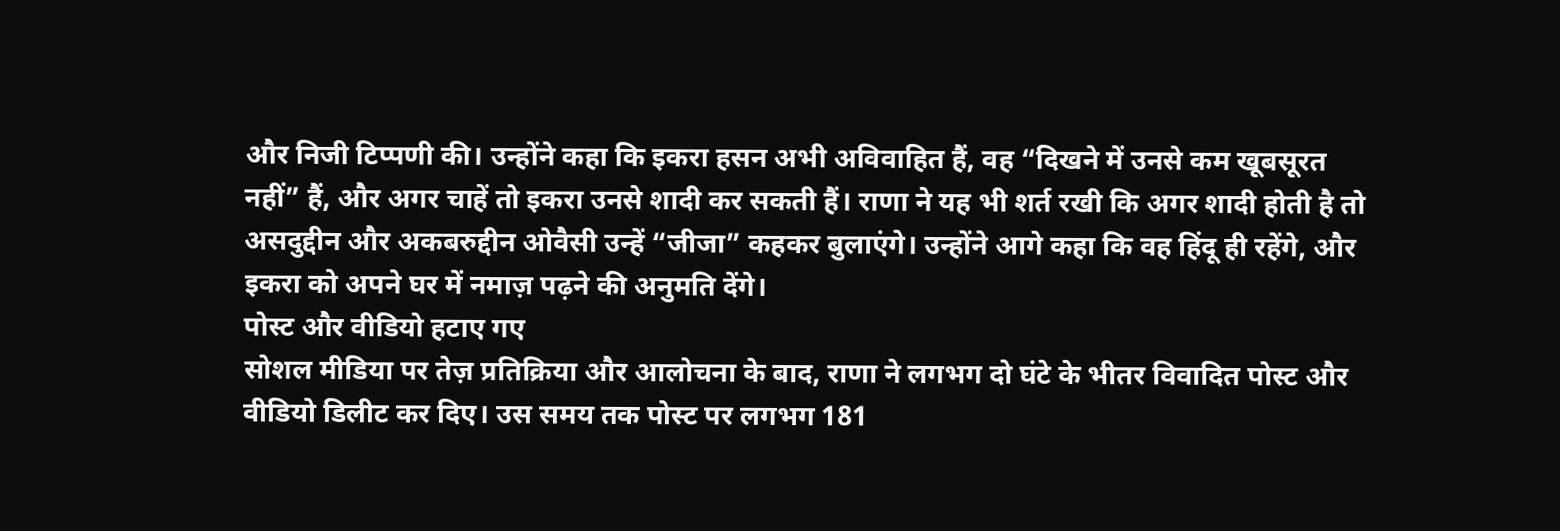और निजी टिप्पणी की। उन्होंने कहा कि इकरा हसन अभी अविवाहित हैं, वह “दिखने में उनसे कम खूबसूरत नहीं” हैं, और अगर चाहें तो इकरा उनसे शादी कर सकती हैं। राणा ने यह भी शर्त रखी कि अगर शादी होती है तो असदुद्दीन और अकबरुद्दीन ओवैसी उन्हें “जीजा” कहकर बुलाएंगे। उन्होंने आगे कहा कि वह हिंदू ही रहेंगे, और इकरा को अपने घर में नमाज़ पढ़ने की अनुमति देंगे।
पोस्ट और वीडियो हटाए गए
सोशल मीडिया पर तेज़ प्रतिक्रिया और आलोचना के बाद, राणा ने लगभग दो घंटे के भीतर विवादित पोस्ट और वीडियो डिलीट कर दिए। उस समय तक पोस्ट पर लगभग 181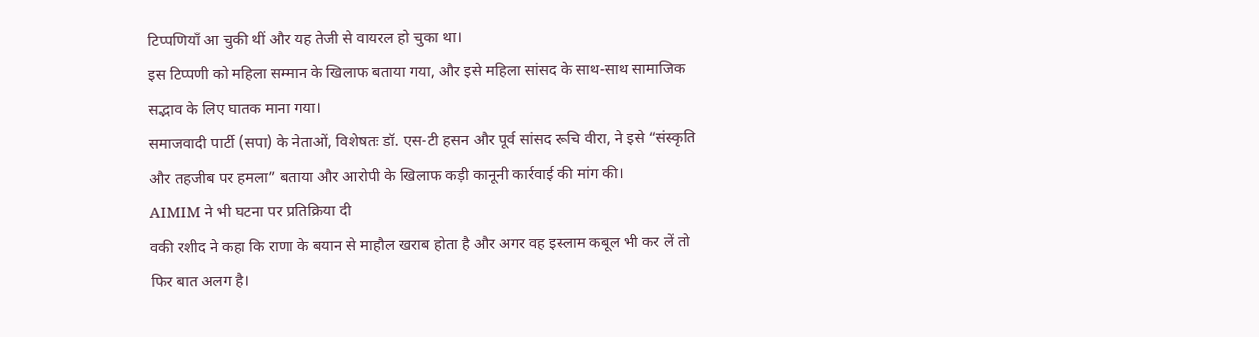टिप्पणियाँ आ चुकी थीं और यह तेजी से वायरल हो चुका था।
इस टिप्पणी को महिला सम्मान के खिलाफ बताया गया, और इसे महिला सांसद के साथ-साथ सामाजिक सद्भाव के लिए घातक माना गया।
समाजवादी पार्टी (सपा) के नेताओं, विशेषतः डॉ. एस‑टी हसन और पूर्व सांसद रूचि वीरा, ने इसे “संस्कृति और तहजीब पर हमला” बताया और आरोपी के खिलाफ कड़ी कानूनी कार्रवाई की मांग की।
AIMIM ने भी घटना पर प्रतिक्रिया दी
वकी रशीद ने कहा कि राणा के बयान से माहौल खराब होता है और अगर वह इस्लाम कबूल भी कर लें तो फिर बात अलग है।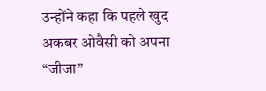उन्होंने कहा कि पहले खुद अकबर ओवैसी को अपना “जीजा”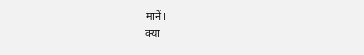मानें।
क्या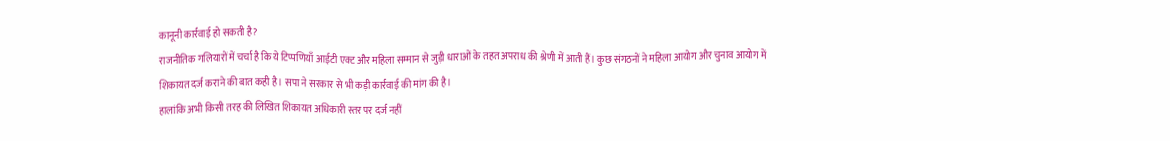कानूनी कार्रवाई हो सकती है?
राजनीतिक गलियारों में चर्चा है कि ये टिप्पणियाँ आईटी एक्ट और महिला सम्मान से जुड़ी धाराओं के तहत अपराध की श्रेणी में आती हैं। कुछ संगठनों ने महिला आयोग और चुनाव आयोग में शिकायत दर्ज कराने की बात कही है। सपा ने सरकार से भी कड़ी कार्रवाई की मांग की है।
हालांकि अभी किसी तरह की लिखित शिकायत अधिकारी स्तर पर दर्ज नहीं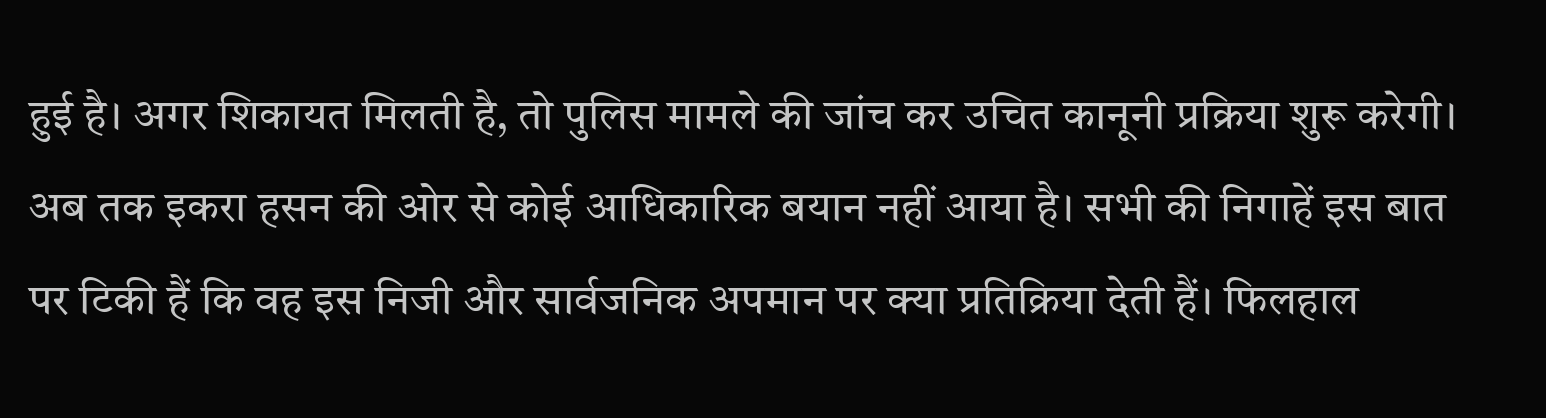हुई है। अगर शिकायत मिलती है, तो पुलिस मामले की जांच कर उचित कानूनी प्रक्रिया शुरू करेगी।
अब तक इकरा हसन की ओर से कोई आधिकारिक बयान नहीं आया है। सभी की निगाहें इस बात पर टिकी हैं कि वह इस निजी और सार्वजनिक अपमान पर क्या प्रतिक्रिया देती हैं। फिलहाल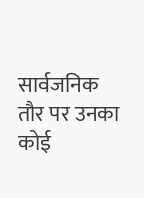सार्वजनिक तौर पर उनका कोई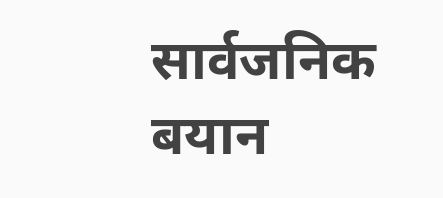सार्वजनिक बयान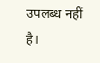उपलब्ध नहीं है।